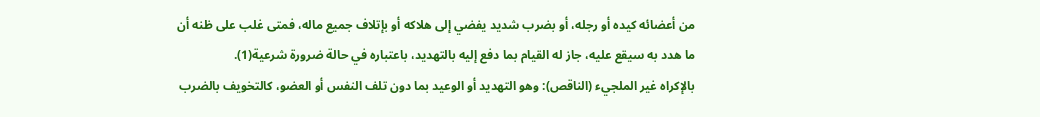من أعضائه كيده أو رجله، أو بضرب شديد يفضي إلى هلاكه أو بإتلاف جميع ماله، فمتى غلب على ظنه أن ما هدد به سيقع عليه، جاز له القيام بما دفع إليه بالتهديد، باعتباره في حالة ضرورة شرعية(1).
بالإكراه غير الملجيء (الناقص): وهو التهديد أو الوعيد بما دون تلف النفس أو العضو، كالتخويف بالضرب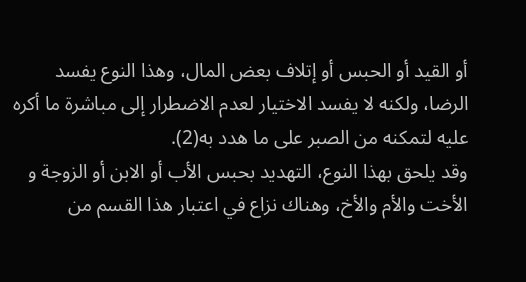أو القيد أو الحبس أو إتلاف بعض المال، وهذا النوع يفسد الرضا، ولكنه لا يفسد الاختيار لعدم الاضطرار إلى مباشرة ما أكره عليه لتمكنه من الصبر على ما هدد به(2).
وقد يلحق بهذا النوع، التهديد بحبس الأب أو الابن أو الزوجة و الأخت والأم والأخ، وهناك نزاع في اعتبار هذا القسم من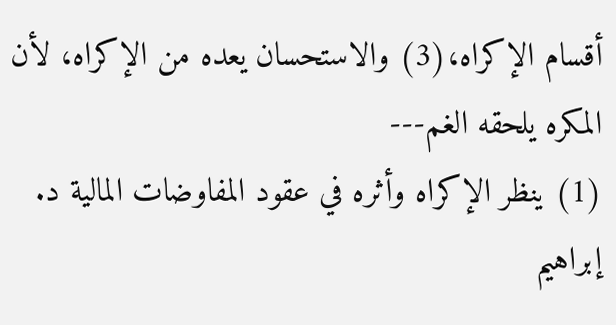أقسام الإكراه،(3) والاستحسان يعده من الإكراه، لأن المكره يلحقه الغم---
(1) ينظر الإكراه وأثره في عقود المفاوضات المالية د. إبراهيم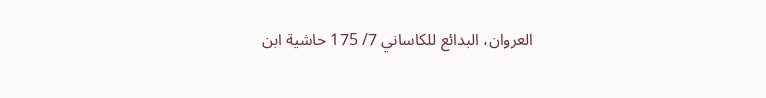العروان، البدائع للكاساني 7/ 175 حاشية ابن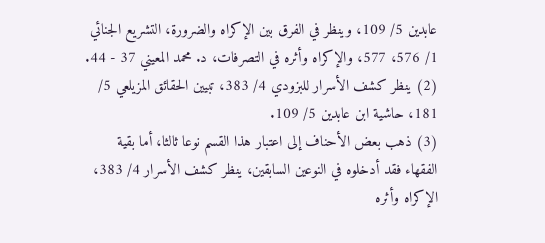عابدين 5/ 109، وينظر في الفرق بين الإكراه والضرورة، التشريع الجنائي 1/ 576، 577، والإكراه وأثره في التصرفات، د. محمد المعيني 37 - 44.
(2) ينظر كشف الأسرار للبزودي 4/ 383، تبيين الحقائق المزيلعي 5/ 181، حاشية ابن عابدين 5/ 109.
(3) ذهب بعض الأحناف إلى اعتبار هذا القسم نوعا ثالثا، أما بقية الفقهاء فقد أدخلوه في النوعين السابقين، ينظر كشف الأسرار 4/ 383، الإكراه وأثره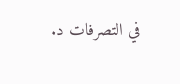في التصرفات د.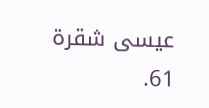عيسى شقرة 61.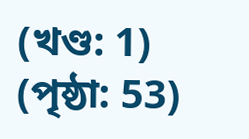(খণ্ড: 1) (পৃষ্ঠা: 53)